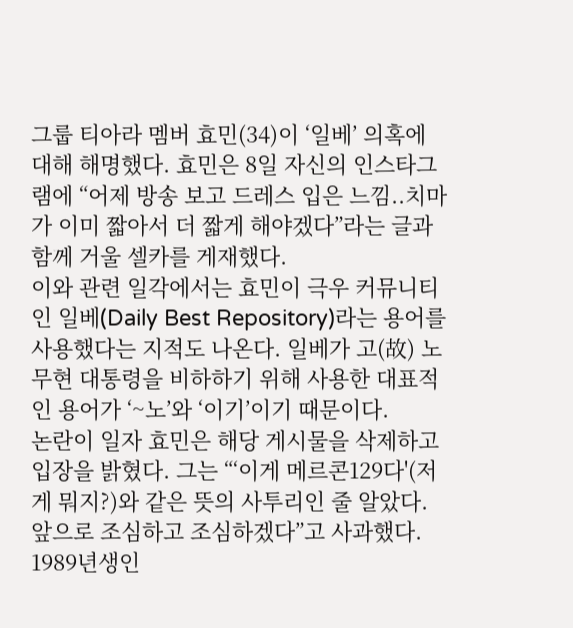그룹 티아라 멤버 효민(34)이 ‘일베’ 의혹에 대해 해명했다. 효민은 8일 자신의 인스타그램에 “어제 방송 보고 드레스 입은 느낌..치마가 이미 짧아서 더 짧게 해야겠다”라는 글과 함께 거울 셀카를 게재했다.
이와 관련 일각에서는 효민이 극우 커뮤니티인 일베(Daily Best Repository)라는 용어를 사용했다는 지적도 나온다. 일베가 고(故) 노무현 대통령을 비하하기 위해 사용한 대표적인 용어가 ‘~노’와 ‘이기’이기 때문이다.
논란이 일자 효민은 해당 게시물을 삭제하고 입장을 밝혔다. 그는 “‘이게 메르콘129다'(저게 뭐지?)와 같은 뜻의 사투리인 줄 알았다. 앞으로 조심하고 조심하겠다”고 사과했다.
1989년생인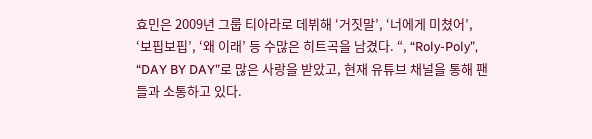효민은 2009년 그룹 티아라로 데뷔해 ‘거짓말’, ‘너에게 미쳤어’, ‘보핍보핍’, ‘왜 이래’ 등 수많은 히트곡을 남겼다. “, “Roly-Poly”, “DAY BY DAY”로 많은 사랑을 받았고, 현재 유튜브 채널을 통해 팬들과 소통하고 있다.